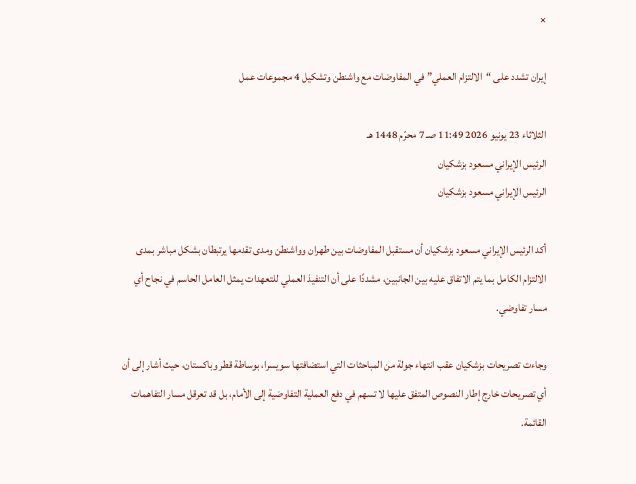×

إيران تشدد على “الالتزام العملي” في المفاوضات مع واشنطن وتشكيل 4 مجموعات عمل

الثلاثاء 23 يونيو 2026 11:49 صـ 7 محرّم 1448 هـ
الرئيس الإيراني مسعود بزشكيان
الرئيس الإيراني مسعود بزشكيان

أكد الرئيس الإيراني مسعود بزشكيان أن مستقبل المفاوضات بين طهران وواشنطن ومدى تقدمها يرتبطان بشكل مباشر بمدى الالتزام الكامل بما يتم الاتفاق عليه بين الجانبين، مشددًا على أن التنفيذ العملي للتعهدات يمثل العامل الحاسم في نجاح أي مسار تفاوضي.

وجاءت تصريحات بزشكيان عقب انتهاء جولة من المباحثات التي استضافتها سويسرا، بوساطة قطر وباكستان، حيث أشار إلى أن أي تصريحات خارج إطار النصوص المتفق عليها لا تسهم في دفع العملية التفاوضية إلى الأمام، بل قد تعرقل مسار التفاهمات القائمة.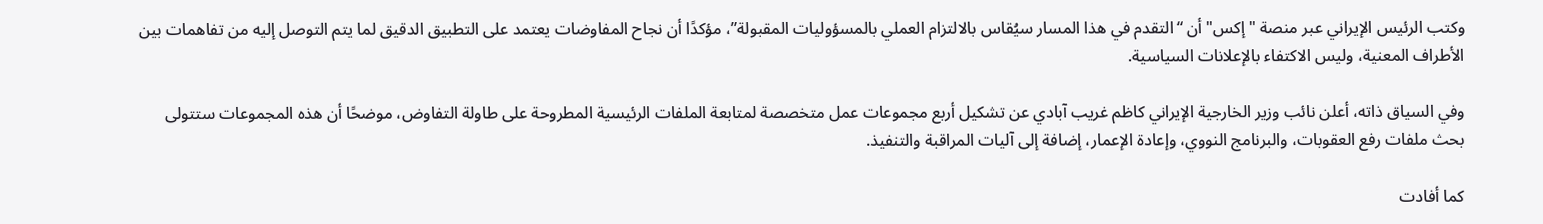وكتب الرئيس الإيراني عبر منصة "إكس" أن “التقدم في هذا المسار سيُقاس بالالتزام العملي بالمسؤوليات المقبولة”، مؤكدًا أن نجاح المفاوضات يعتمد على التطبيق الدقيق لما يتم التوصل إليه من تفاهمات بين الأطراف المعنية، وليس الاكتفاء بالإعلانات السياسية.

وفي السياق ذاته، أعلن نائب وزير الخارجية الإيراني كاظم غريب آبادي عن تشكيل أربع مجموعات عمل متخصصة لمتابعة الملفات الرئيسية المطروحة على طاولة التفاوض، موضحًا أن هذه المجموعات ستتولى بحث ملفات رفع العقوبات، والبرنامج النووي، وإعادة الإعمار، إضافة إلى آليات المراقبة والتنفيذ.

كما أفادت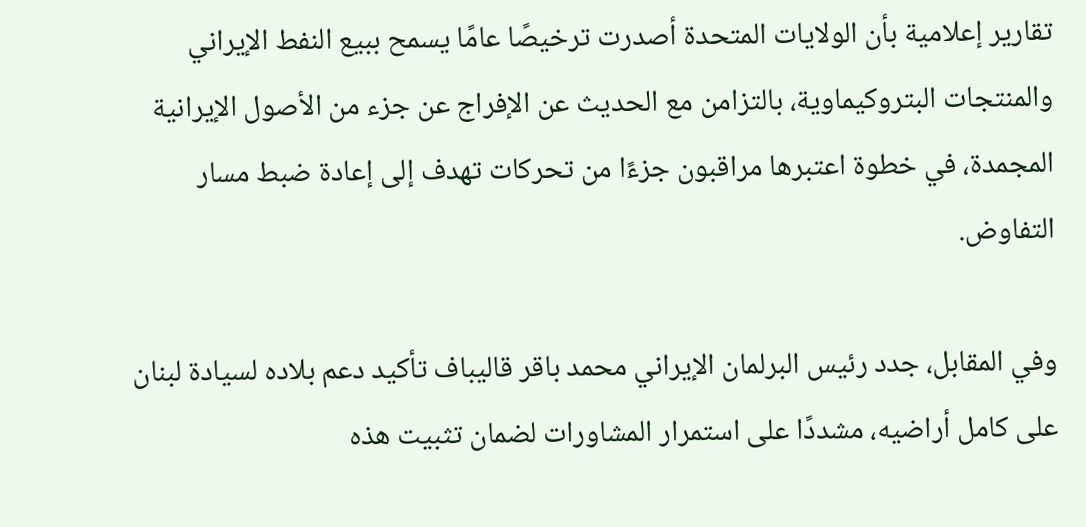تقارير إعلامية بأن الولايات المتحدة أصدرت ترخيصًا عامًا يسمح ببيع النفط الإيراني والمنتجات البتروكيماوية، بالتزامن مع الحديث عن الإفراج عن جزء من الأصول الإيرانية المجمدة، في خطوة اعتبرها مراقبون جزءًا من تحركات تهدف إلى إعادة ضبط مسار التفاوض.

وفي المقابل، جدد رئيس البرلمان الإيراني محمد باقر قاليباف تأكيد دعم بلاده لسيادة لبنان على كامل أراضيه، مشددًا على استمرار المشاورات لضمان تثبيت هذه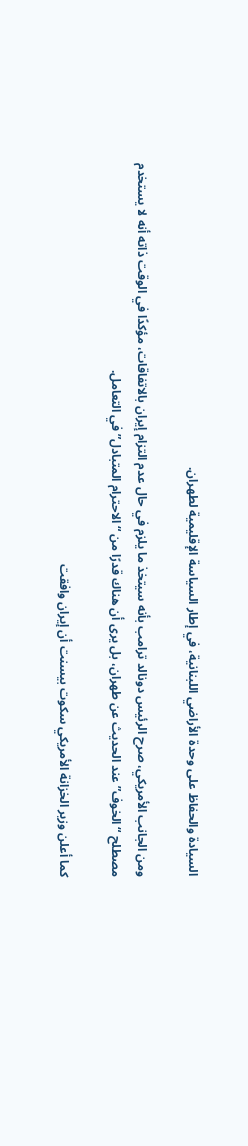السيادة والحفاظ على وحدة الأراضي اللبنانية، في إطار السياسة الإقليمية لطهران.

ومن الجانب الأمريكي، صرح الرئيس دونالد ترامب بأنه سيتخذ ما يلزم في حال عدم التزام إيران بالاتفاقات، مؤكدًا في الوقت ذاته أنه لا يستخدم مصطلح “الخوف” عند الحديث عن طهران، بل يرى أن هناك قدرًا من “الاحترام المتبادل” في التعامل.

كما أعلن وزير الخزانة الأمريكي سكوت بيسنت أن إيران وافقت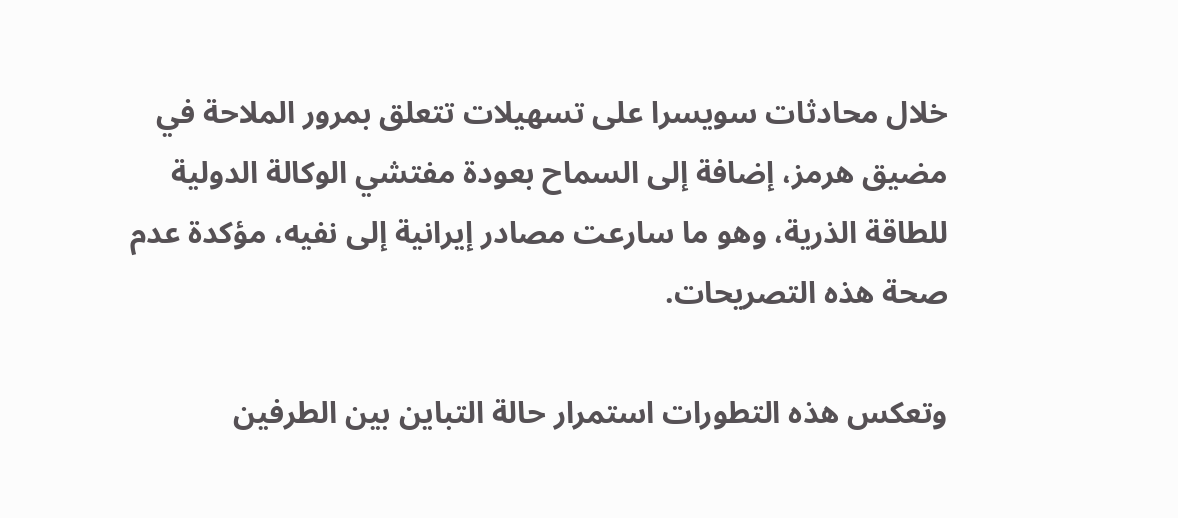خلال محادثات سويسرا على تسهيلات تتعلق بمرور الملاحة في مضيق هرمز، إضافة إلى السماح بعودة مفتشي الوكالة الدولية للطاقة الذرية، وهو ما سارعت مصادر إيرانية إلى نفيه، مؤكدة عدم صحة هذه التصريحات.

وتعكس هذه التطورات استمرار حالة التباين بين الطرفين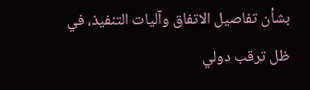بشأن تفاصيل الاتفاق وآليات التنفيذ، في ظل ترقب دولي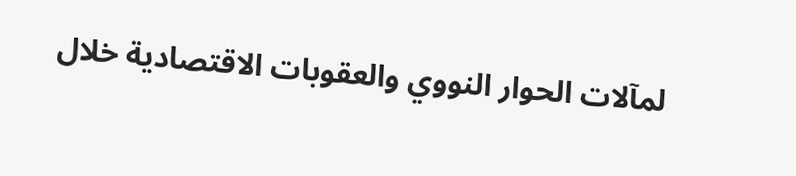لمآلات الحوار النووي والعقوبات الاقتصادية خلال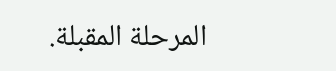المرحلة المقبلة.